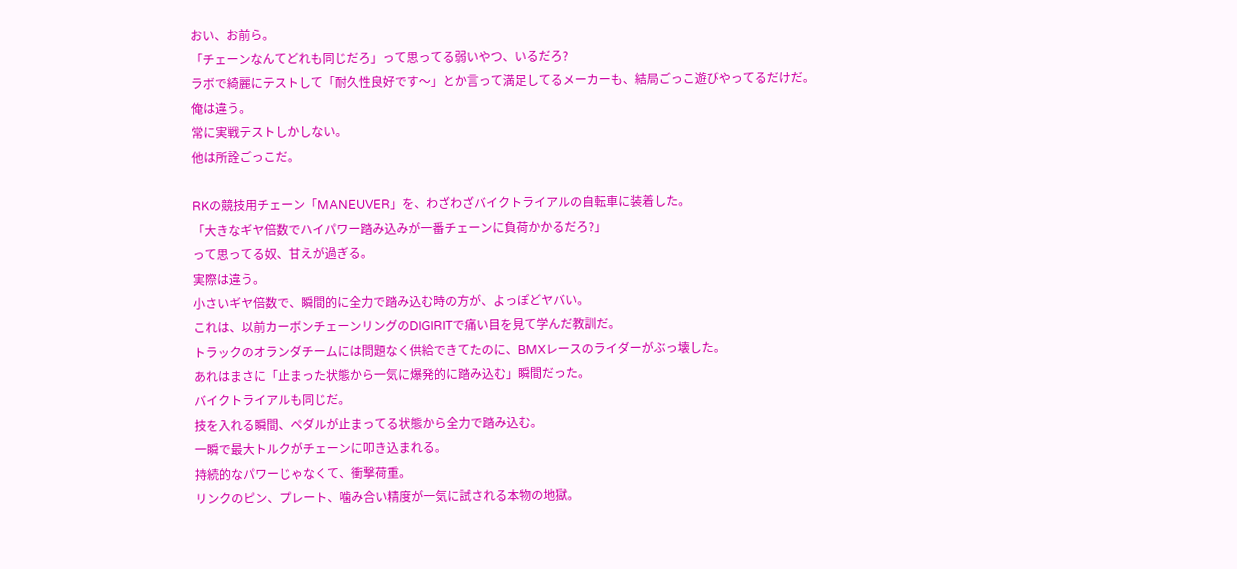おい、お前ら。
「チェーンなんてどれも同じだろ」って思ってる弱いやつ、いるだろ?
ラボで綺麗にテストして「耐久性良好です〜」とか言って満足してるメーカーも、結局ごっこ遊びやってるだけだ。
俺は違う。
常に実戦テストしかしない。
他は所詮ごっこだ。

RKの競技用チェーン「MANEUVER」を、わざわざバイクトライアルの自転車に装着した。
「大きなギヤ倍数でハイパワー踏み込みが一番チェーンに負荷かかるだろ?」
って思ってる奴、甘えが過ぎる。
実際は違う。
小さいギヤ倍数で、瞬間的に全力で踏み込む時の方が、よっぽどヤバい。
これは、以前カーボンチェーンリングのDIGIRITで痛い目を見て学んだ教訓だ。
トラックのオランダチームには問題なく供給できてたのに、BMXレースのライダーがぶっ壊した。
あれはまさに「止まった状態から一気に爆発的に踏み込む」瞬間だった。
バイクトライアルも同じだ。
技を入れる瞬間、ペダルが止まってる状態から全力で踏み込む。
一瞬で最大トルクがチェーンに叩き込まれる。
持続的なパワーじゃなくて、衝撃荷重。
リンクのピン、プレート、噛み合い精度が一気に試される本物の地獄。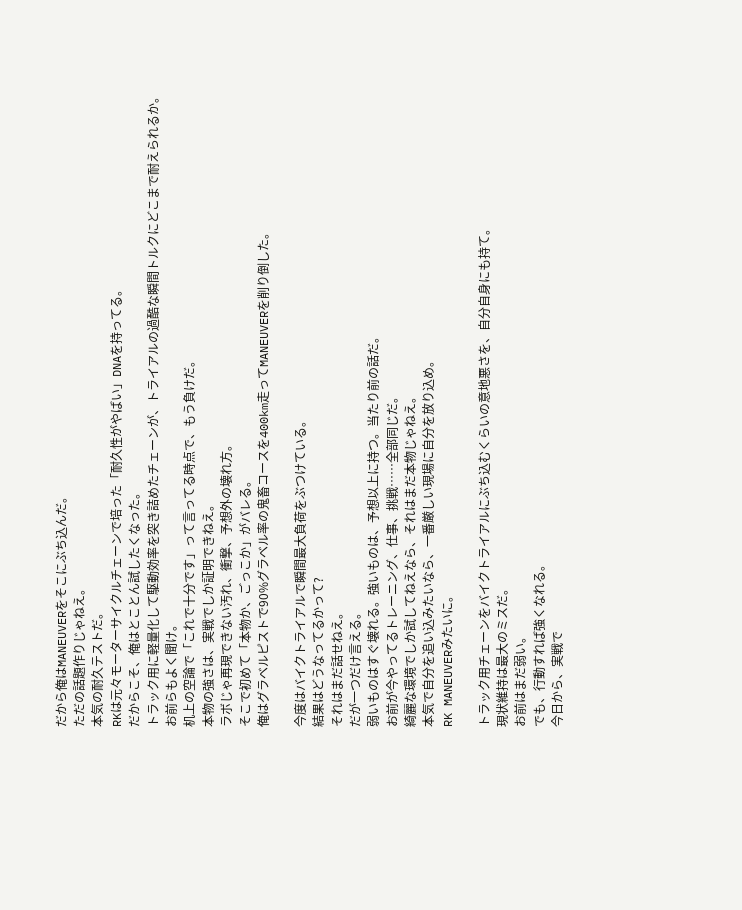だから俺はMANEUVERをそこにぶち込んだ。
ただの話題作りじゃねえ。
本気の耐久テストだ。
RKは元々モーターサイクルチェーンで培った「耐久性がやばい」DNAを持ってる。
だからこそ、俺はとことん試したくなった。
トラック用に軽量化して駆動効率を突き詰めたチェーンが、トライアルの過酷な瞬間トルクにどこまで耐えられるか。
お前らもよく聞け。
机上の空論で「これで十分です」って言ってる時点で、もう負けだ。
本物の強さは、実戦でしか証明できねえ。
ラボじゃ再現できない汚れ、衝撃、予想外の壊れ方。
そこで初めて「本物か、ごっこか」がバレる。
俺はグラベルピストで90%グラベル率の鬼畜コースを400km走ってMANEUVERを削り倒した。

今度はバイクトライアルで瞬間最大負荷をぶつけている。
結果はどうなってるかって?
それはまだ話せねえ。
だが一つだけ言える。
弱いものはすぐ壊れる。強いものは、予想以上に持つ。当たり前の話だ。
お前が今やってるトレーニング、仕事、挑戦……全部同じだ。
綺麗な環境でしか試してねえなら、それはまだ本物じゃねえ。
本気で自分を追い込みたいなら、一番厳しい現場に自分を放り込め。
RK MANEUVERみたいに。

トラック用チェーンをバイクトライアルにぶち込むくらいの意地悪さを、自分自身にも持て。
現状維持は最大のミスだ。
お前はまだ弱い。
でも、行動すれば強くなれる。
今日から、実戦で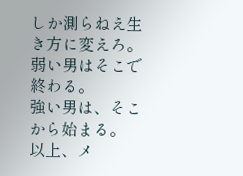しか測らねえ生き方に変えろ。
弱い男はそこで終わる。
強い男は、そこから始まる。
以上、メ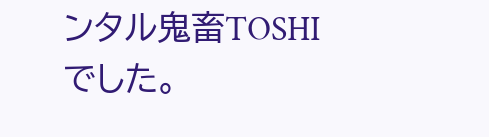ンタル鬼畜TOSHIでした。